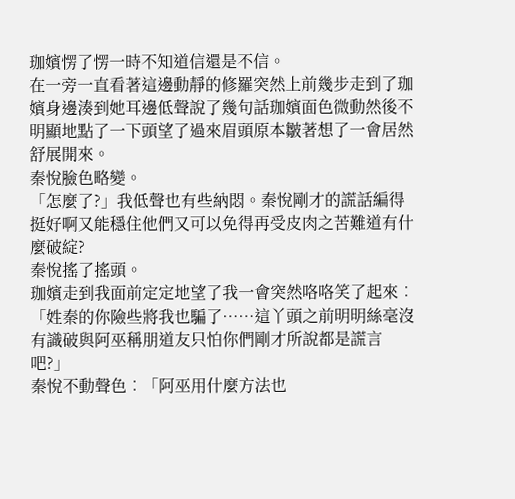珈嬪愣了愣一時不知道信還是不信。
在一旁一直看著這邊動靜的修羅突然上前幾步走到了珈嬪身邊湊到她耳邊低聲說了幾句話珈嬪面色微動然後不明顯地點了一下頭望了過來眉頭原本皺著想了一會居然舒展開來。
秦悅臉色略變。
「怎麼了?」我低聲也有些納悶。秦悅剛才的謊話編得挺好啊又能穩住他們又可以免得再受皮肉之苦難道有什麼破綻?
秦悅搖了搖頭。
珈嬪走到我面前定定地望了我一會突然咯咯笑了起來︰「姓秦的你險些將我也騙了……這丫頭之前明明絲毫沒有識破與阿巫稱朋道友只怕你們剛才所說都是謊言吧?」
秦悅不動聲色︰「阿巫用什麼方法也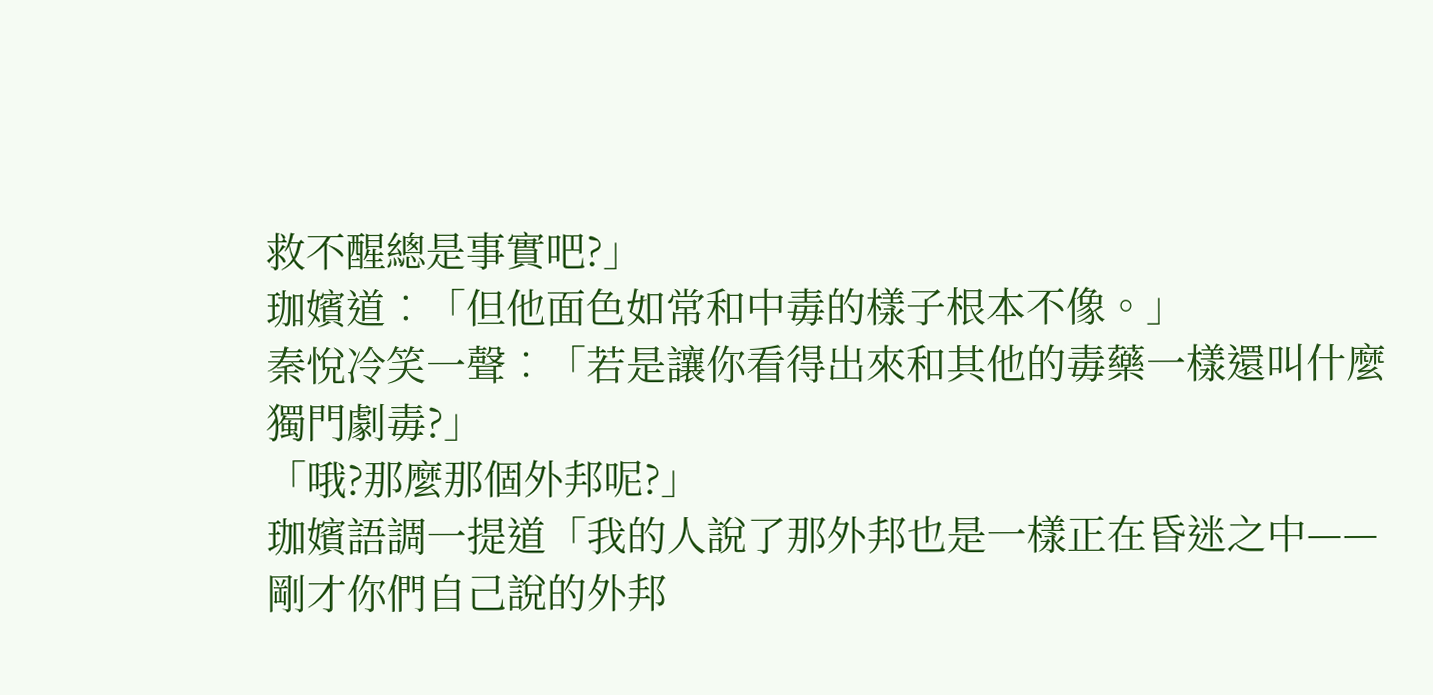救不醒總是事實吧?」
珈嬪道︰「但他面色如常和中毒的樣子根本不像。」
秦悅冷笑一聲︰「若是讓你看得出來和其他的毒藥一樣還叫什麼獨門劇毒?」
「哦?那麼那個外邦呢?」
珈嬪語調一提道「我的人說了那外邦也是一樣正在昏迷之中——剛才你們自己說的外邦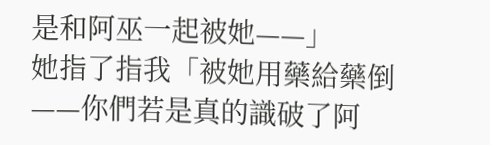是和阿巫一起被她——」
她指了指我「被她用藥給藥倒——你們若是真的識破了阿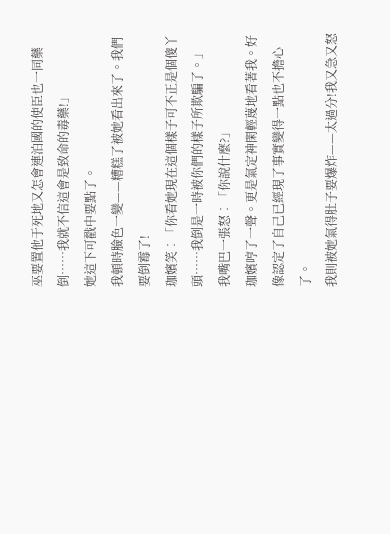巫要置他于死地又怎會連泊國的使臣也一同藥倒……我就不信這會是致命的毒藥!」
她這下可戳中要點了。
我頓時臉色一變——糟糕了被她看出來了。我們要倒霉了!
珈嬪笑︰「你看她現在這個樣子可不正是個傻丫頭……我倒是一時被你們的樣子所欺騙了。」
我嘴巴一張怒︰「你說什麼?」
珈嬪哼了一聲。更是氣定神閑輕蔑地看著我。好像認定了自己已經現了事實變得一點也不擔心了。
我則被她氣得肚子要爆炸——太過分!我又急又怒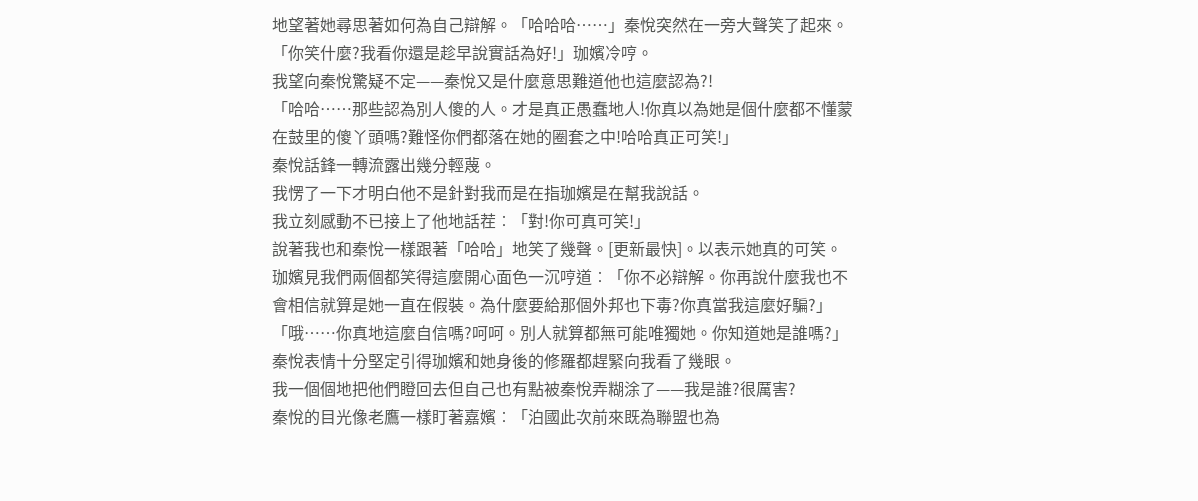地望著她尋思著如何為自己辯解。「哈哈哈……」秦悅突然在一旁大聲笑了起來。
「你笑什麼?我看你還是趁早說實話為好!」珈嬪冷哼。
我望向秦悅驚疑不定——秦悅又是什麼意思難道他也這麼認為?!
「哈哈……那些認為別人傻的人。才是真正愚蠢地人!你真以為她是個什麼都不懂蒙在鼓里的傻丫頭嗎?難怪你們都落在她的圈套之中!哈哈真正可笑!」
秦悅話鋒一轉流露出幾分輕蔑。
我愣了一下才明白他不是針對我而是在指珈嬪是在幫我說話。
我立刻感動不已接上了他地話茬︰「對!你可真可笑!」
說著我也和秦悅一樣跟著「哈哈」地笑了幾聲。[更新最快]。以表示她真的可笑。
珈嬪見我們兩個都笑得這麼開心面色一沉哼道︰「你不必辯解。你再說什麼我也不會相信就算是她一直在假裝。為什麼要給那個外邦也下毒?你真當我這麼好騙?」
「哦……你真地這麼自信嗎?呵呵。別人就算都無可能唯獨她。你知道她是誰嗎?」
秦悅表情十分堅定引得珈嬪和她身後的修羅都趕緊向我看了幾眼。
我一個個地把他們瞪回去但自己也有點被秦悅弄糊涂了——我是誰?很厲害?
秦悅的目光像老鷹一樣盯著嘉嬪︰「泊國此次前來既為聯盟也為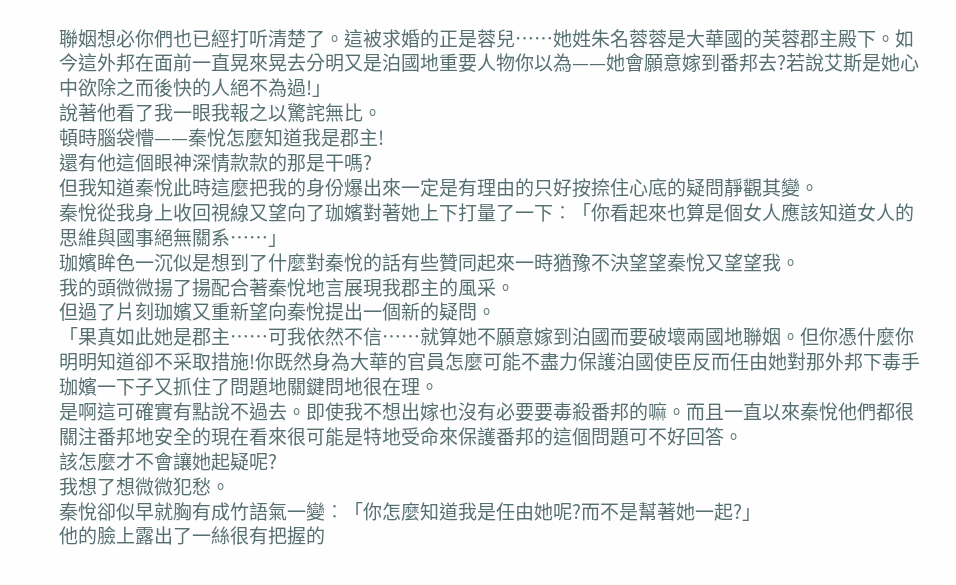聯姻想必你們也已經打听清楚了。這被求婚的正是蓉兒……她姓朱名蓉蓉是大華國的芙蓉郡主殿下。如今這外邦在面前一直晃來晃去分明又是泊國地重要人物你以為——她會願意嫁到番邦去?若說艾斯是她心中欲除之而後快的人絕不為過!」
說著他看了我一眼我報之以驚詫無比。
頓時腦袋懵——秦悅怎麼知道我是郡主!
還有他這個眼神深情款款的那是干嗎?
但我知道秦悅此時這麼把我的身份爆出來一定是有理由的只好按捺住心底的疑問靜觀其變。
秦悅從我身上收回視線又望向了珈嬪對著她上下打量了一下︰「你看起來也算是個女人應該知道女人的思維與國事絕無關系……」
珈嬪眸色一沉似是想到了什麼對秦悅的話有些贊同起來一時猶豫不決望望秦悅又望望我。
我的頭微微揚了揚配合著秦悅地言展現我郡主的風采。
但過了片刻珈嬪又重新望向秦悅提出一個新的疑問。
「果真如此她是郡主……可我依然不信……就算她不願意嫁到泊國而要破壞兩國地聯姻。但你憑什麼你明明知道卻不采取措施!你既然身為大華的官員怎麼可能不盡力保護泊國使臣反而任由她對那外邦下毒手珈嬪一下子又抓住了問題地關鍵問地很在理。
是啊這可確實有點說不過去。即使我不想出嫁也沒有必要要毒殺番邦的嘛。而且一直以來秦悅他們都很關注番邦地安全的現在看來很可能是特地受命來保護番邦的這個問題可不好回答。
該怎麼才不會讓她起疑呢?
我想了想微微犯愁。
秦悅卻似早就胸有成竹語氣一變︰「你怎麼知道我是任由她呢?而不是幫著她一起?」
他的臉上露出了一絲很有把握的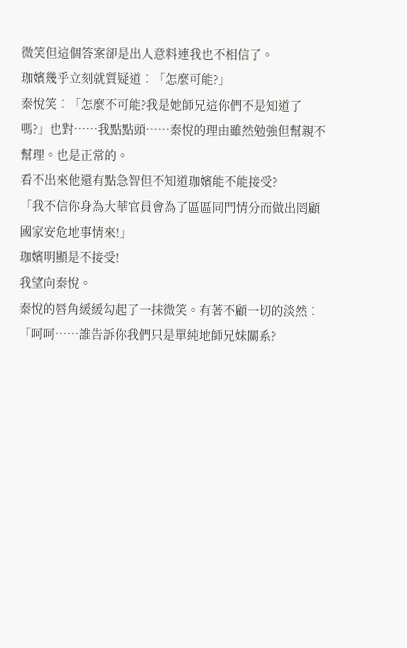微笑但這個答案卻是出人意料連我也不相信了。
珈嬪幾乎立刻就質疑道︰「怎麼可能?」
秦悅笑︰「怎麼不可能?我是她師兄這你們不是知道了嗎?」也對……我點點頭……秦悅的理由雖然勉強但幫親不幫理。也是正常的。
看不出來他還有點急智但不知道珈嬪能不能接受?
「我不信你身為大華官員會為了區區同門情分而做出罔顧國家安危地事情來!」
珈嬪明顯是不接受!
我望向秦悅。
秦悅的唇角緩緩勾起了一抹微笑。有著不顧一切的淡然︰「呵呵……誰告訴你我們只是單純地師兄妹關系?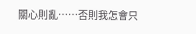關心則亂……否則我怎會只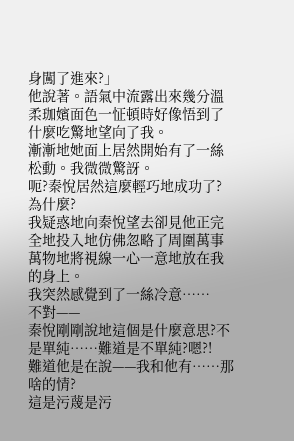身闖了進來?」
他說著。語氣中流露出來幾分溫柔珈嬪面色一怔頓時好像悟到了什麼吃驚地望向了我。
漸漸地她面上居然開始有了一絲松動。我微微驚訝。
呃?秦悅居然這麼輕巧地成功了?為什麼?
我疑惑地向秦悅望去卻見他正完全地投入地仿佛忽略了周圍萬事萬物地將視線一心一意地放在我的身上。
我突然感覺到了一絲冷意……
不對——
秦悅剛剛說地這個是什麼意思?不是單純……難道是不單純?嗯?!
難道他是在說——我和他有……那啥的情?
這是污蔑是污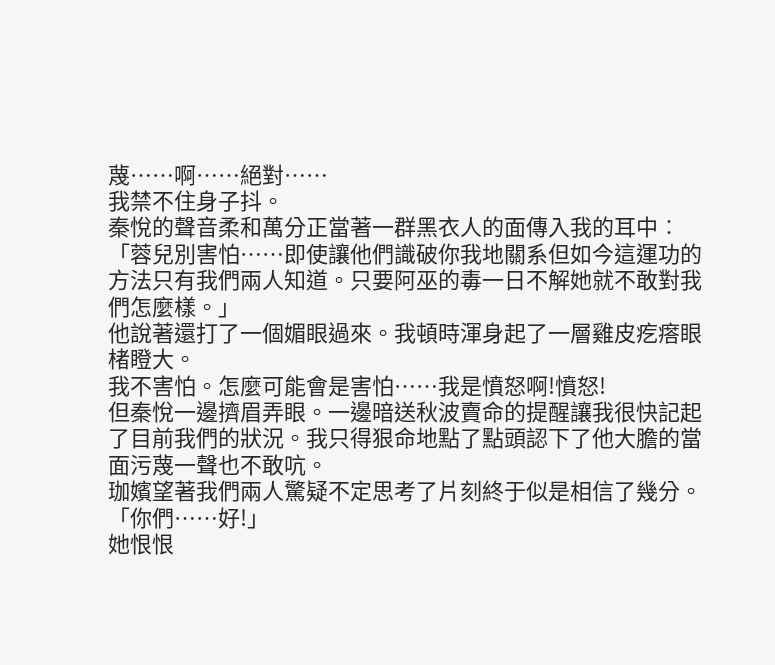蔑……啊……絕對……
我禁不住身子抖。
秦悅的聲音柔和萬分正當著一群黑衣人的面傳入我的耳中︰「蓉兒別害怕……即使讓他們識破你我地關系但如今這運功的方法只有我們兩人知道。只要阿巫的毒一日不解她就不敢對我們怎麼樣。」
他說著還打了一個媚眼過來。我頓時渾身起了一層雞皮疙瘩眼楮瞪大。
我不害怕。怎麼可能會是害怕……我是憤怒啊!憤怒!
但秦悅一邊擠眉弄眼。一邊暗送秋波賣命的提醒讓我很快記起了目前我們的狀況。我只得狠命地點了點頭認下了他大膽的當面污蔑一聲也不敢吭。
珈嬪望著我們兩人驚疑不定思考了片刻終于似是相信了幾分。
「你們……好!」
她恨恨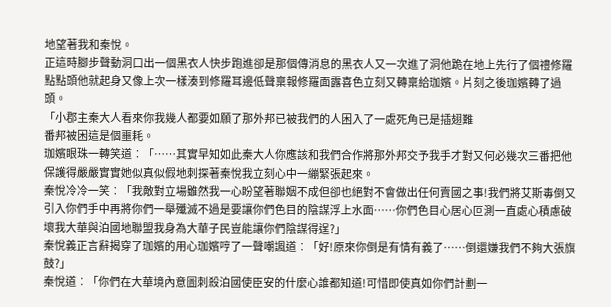地望著我和秦悅。
正這時腳步聲動洞口出一個黑衣人快步跑進卻是那個傳消息的黑衣人又一次進了洞他跪在地上先行了個禮修羅點點頭他就起身又像上次一樣湊到修羅耳邊低聲稟報修羅面露喜色立刻又轉稟給珈嬪。片刻之後珈嬪轉了過頭。
「小郡主秦大人看來你我幾人都要如願了那外邦已被我們的人困入了一處死角已是插翅難
番邦被困這是個噩耗。
珈嬪眼珠一轉笑道︰「……其實早知如此秦大人你應該和我們合作將那外邦交予我手才對又何必幾次三番把他保護得嚴嚴實實她似真似假地刺探著秦悅我立刻心中一繃緊張起來。
秦悅冷冷一笑︰「我敵對立場雖然我一心盼望著聯姻不成但卻也絕對不會做出任何賣國之事!我們將艾斯毒倒又引入你們手中再將你們一舉殲滅不過是要讓你們色目的陰謀浮上水面……你們色目心居心叵測一直處心積慮破壞我大華與泊國地聯盟我身為大華子民豈能讓你們陰謀得逞?」
秦悅義正言辭揭穿了珈嬪的用心珈嬪哼了一聲嘲諷道︰「好!原來你倒是有情有義了……倒還嫌我們不夠大張旗鼓?」
秦悅道︰「你們在大華境內意圖刺殺泊國使臣安的什麼心誰都知道!可惜即使真如你們計劃一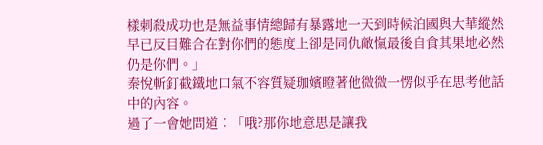樣刺殺成功也是無益事情總歸有暴露地一天到時候泊國與大華縱然早已反目難合在對你們的態度上卻是同仇敵愾最後自食其果地必然仍是你們。」
秦悅斬釘截鐵地口氣不容質疑珈嬪瞪著他微微一愣似乎在思考他話中的內容。
過了一會她問道︰「哦?那你地意思是讓我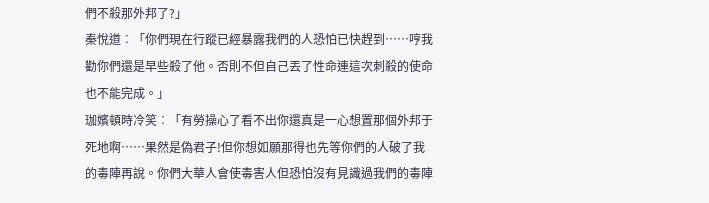們不殺那外邦了?」
秦悅道︰「你們現在行蹤已經暴露我們的人恐怕已快趕到……哼我勸你們還是早些殺了他。否則不但自己丟了性命連這次刺殺的使命也不能完成。」
珈嬪頓時冷笑︰「有勞操心了看不出你還真是一心想置那個外邦于死地啊……果然是偽君子!但你想如願那得也先等你們的人破了我的毒陣再說。你們大華人會使毒害人但恐怕沒有見識過我們的毒陣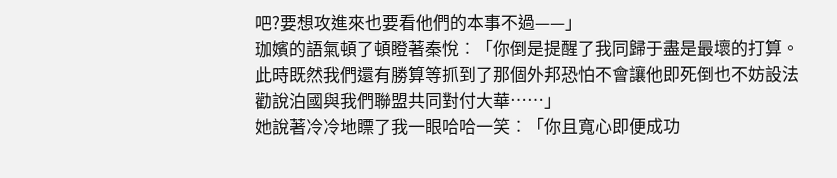吧?要想攻進來也要看他們的本事不過——」
珈嬪的語氣頓了頓瞪著秦悅︰「你倒是提醒了我同歸于盡是最壞的打算。此時既然我們還有勝算等抓到了那個外邦恐怕不會讓他即死倒也不妨設法勸說泊國與我們聯盟共同對付大華……」
她說著冷冷地瞟了我一眼哈哈一笑︰「你且寬心即便成功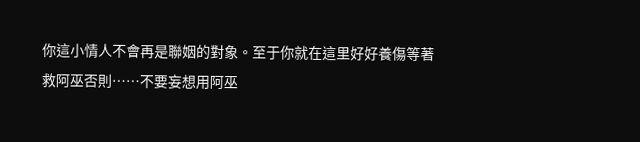你這小情人不會再是聯姻的對象。至于你就在這里好好養傷等著救阿巫否則……不要妄想用阿巫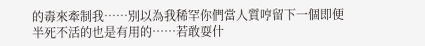的毒來牽制我……別以為我稀罕你們當人質哼留下一個即便半死不活的也是有用的……若敢耍什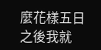麼花樣五日之後我就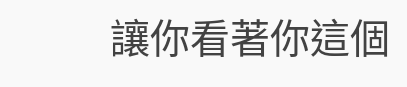讓你看著你這個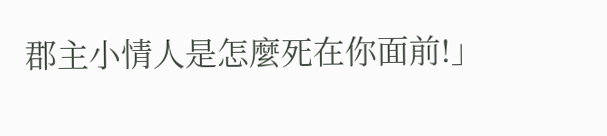郡主小情人是怎麼死在你面前!」